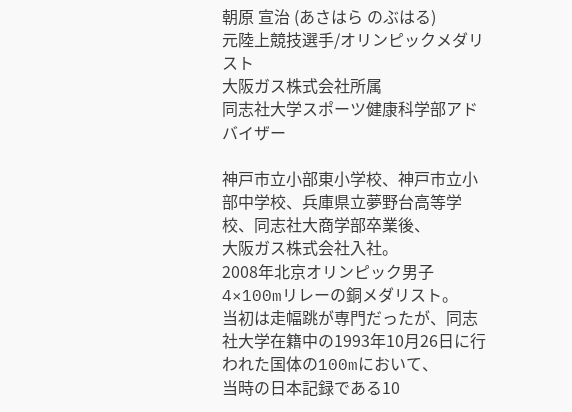朝原 宣治 (あさはら のぶはる)
元陸上競技選手/オリンピックメダリスト
大阪ガス株式会社所属
同志社大学スポーツ健康科学部アドバイザー

神戸市立小部東小学校、神戸市立小部中学校、兵庫県立夢野台高等学校、同志社大商学部卒業後、
大阪ガス株式会社入社。
2008年北京オリンピック男子4×100mリレーの銅メダリスト。
当初は走幅跳が専門だったが、同志社大学在籍中の1993年10月26日に行われた国体の100mにおいて、
当時の日本記録である10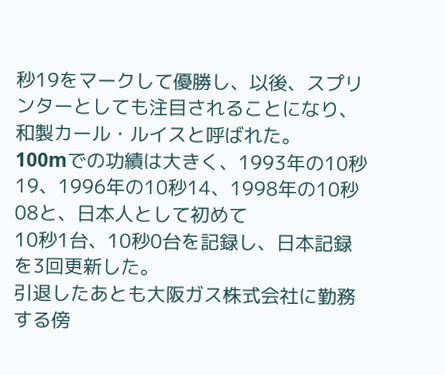秒19をマークして優勝し、以後、スプリンターとしても注目されることになり、
和製カール・ルイスと呼ばれた。
100mでの功績は大きく、1993年の10秒19、1996年の10秒14、1998年の10秒08と、日本人として初めて
10秒1台、10秒0台を記録し、日本記録を3回更新した。
引退したあとも大阪ガス株式会社に勤務する傍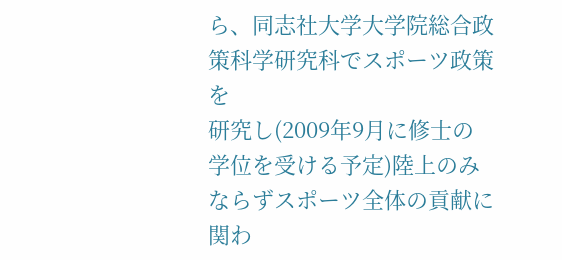ら、同志社大学大学院総合政策科学研究科でスポーツ政策を
研究し(2009年9月に修士の学位を受ける予定)陸上のみならずスポーツ全体の貢献に関わ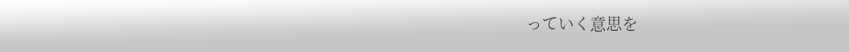っていく意思を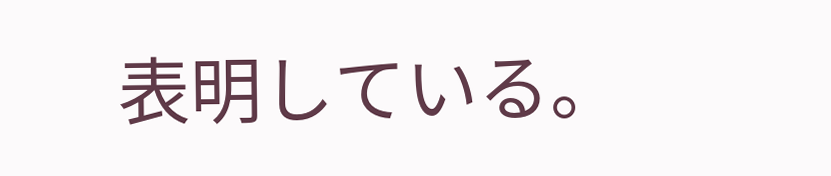表明している。